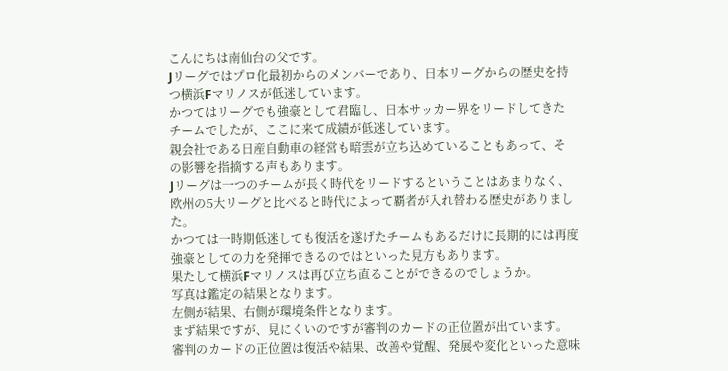こんにちは南仙台の父です。
Jリーグではプロ化最初からのメンバーであり、日本リーグからの歴史を持
つ横浜Fマリノスが低迷しています。
かつてはリーグでも強豪として君臨し、日本サッカー界をリードしてきた
チームでしたが、ここに来て成績が低迷しています。
親会社である日産自動車の経営も暗雲が立ち込めていることもあって、そ
の影響を指摘する声もあります。
Jリーグは一つのチームが長く時代をリードするということはあまりなく、
欧州の5大リーグと比べると時代によって覇者が入れ替わる歴史がありまし
た。
かつては一時期低迷しても復活を遂げたチームもあるだけに長期的には再度
強豪としての力を発揮できるのではといった見方もあります。
果たして横浜Fマリノスは再び立ち直ることができるのでしょうか。
写真は鑑定の結果となります。
左側が結果、右側が環境条件となります。
まず結果ですが、見にくいのですが審判のカードの正位置が出ています。
審判のカードの正位置は復活や結果、改善や覚醒、発展や変化といった意味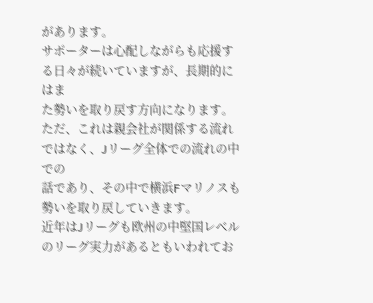があります。
サポーターは心配しながらも応援する日々が続いていますが、長期的にはま
た勢いを取り戻す方向になります。
ただ、これは親会社が関係する流れではなく、Jリーグ全体での流れの中での
話であり、その中で横浜Fマリノスも勢いを取り戻していきます。
近年はJリーグも欧州の中堅国レベルのリーグ実力があるともいわれてお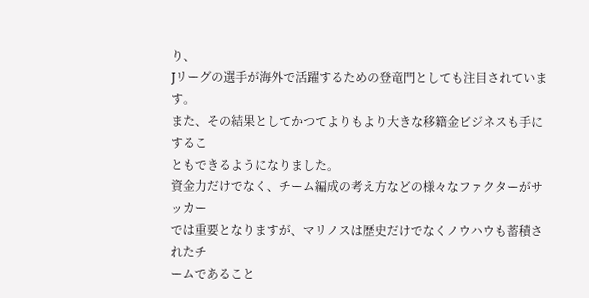り、
Jリーグの選手が海外で活躍するための登竜門としても注目されています。
また、その結果としてかつてよりもより大きな移籍金ビジネスも手にするこ
ともできるようになりました。
資金力だけでなく、チーム編成の考え方などの様々なファクターがサッカー
では重要となりますが、マリノスは歴史だけでなくノウハウも蓄積されたチ
ームであること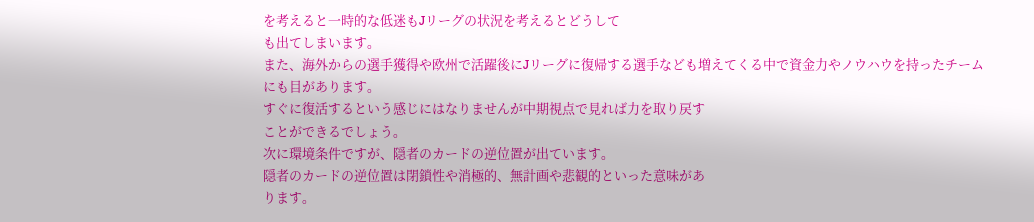を考えると一時的な低迷もJリーグの状況を考えるとどうして
も出てしまいます。
また、海外からの選手獲得や欧州で活躍後にJリーグに復帰する選手なども増えてくる中で資金力やノウハウを持ったチームにも目があります。
すぐに復活するという感じにはなりませんが中期視点で見れば力を取り戻す
ことができるでしょう。
次に環境条件ですが、隠者のカードの逆位置が出ています。
隠者のカードの逆位置は閉鎖性や消極的、無計画や悲観的といった意味があ
ります。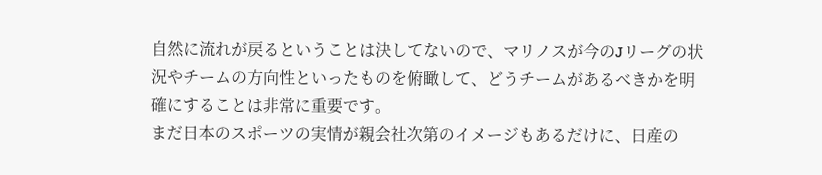自然に流れが戻るということは決してないので、マリノスが今のJリーグの状
況やチームの方向性といったものを俯瞰して、どうチームがあるべきかを明
確にすることは非常に重要です。
まだ日本のスポーツの実情が親会社次第のイメージもあるだけに、日産の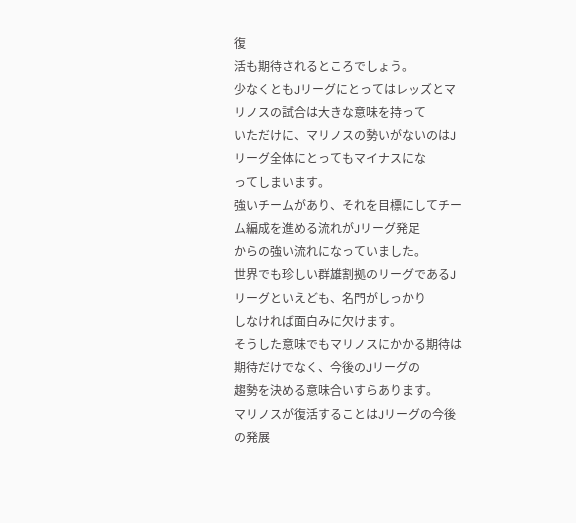復
活も期待されるところでしょう。
少なくともJリーグにとってはレッズとマリノスの試合は大きな意味を持って
いただけに、マリノスの勢いがないのはJリーグ全体にとってもマイナスにな
ってしまいます。
強いチームがあり、それを目標にしてチーム編成を進める流れがJリーグ発足
からの強い流れになっていました。
世界でも珍しい群雄割拠のリーグであるJリーグといえども、名門がしっかり
しなければ面白みに欠けます。
そうした意味でもマリノスにかかる期待は期待だけでなく、今後のJリーグの
趨勢を決める意味合いすらあります。
マリノスが復活することはJリーグの今後の発展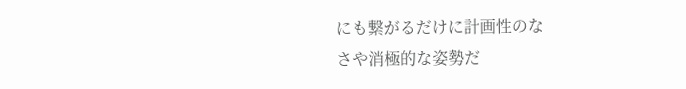にも繋がるだけに計画性のな
さや消極的な姿勢だ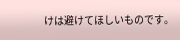けは避けてほしいものです。